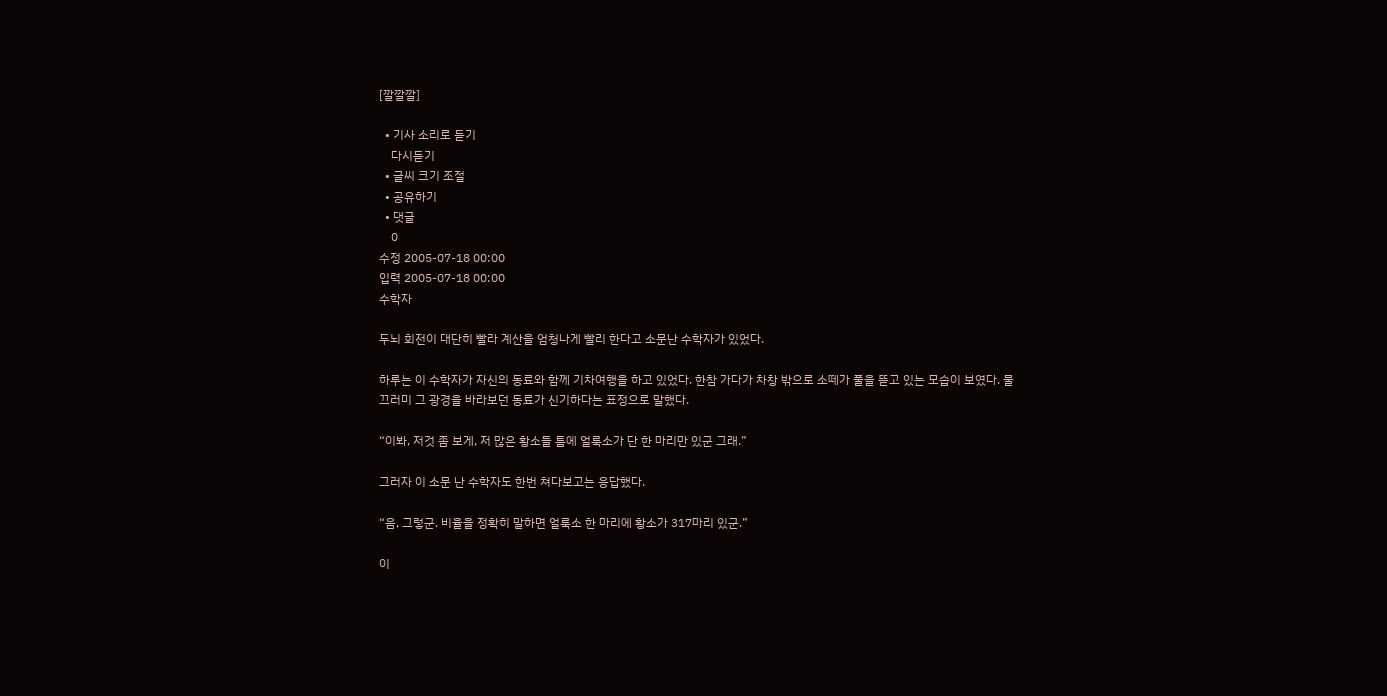[깔깔깔]

  • 기사 소리로 듣기
    다시듣기
  • 글씨 크기 조절
  • 공유하기
  • 댓글
    0
수정 2005-07-18 00:00
입력 2005-07-18 00:00
수학자

두뇌 회전이 대단히 빨라 계산을 엄청나게 빨리 한다고 소문난 수학자가 있었다.

하루는 이 수학자가 자신의 동료와 함께 기차여행을 하고 있었다. 한참 가다가 차창 밖으로 소떼가 풀을 뜯고 있는 모습이 보였다. 물끄러미 그 광경을 바라보던 동료가 신기하다는 표정으로 말했다.

“이봐, 저것 좀 보게, 저 많은 황소들 틈에 얼룩소가 단 한 마리만 있군 그래.”

그러자 이 소문 난 수학자도 한번 쳐다보고는 응답했다.

“음, 그렇군. 비율을 정확히 말하면 얼룩소 한 마리에 황소가 317마리 있군.”

이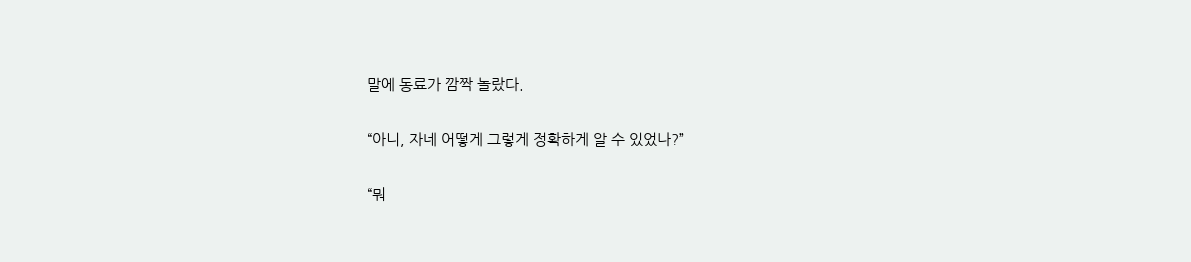말에 동료가 깜짝 놀랐다.

“아니, 자네 어떻게 그렇게 정확하게 알 수 있었나?”

“뭐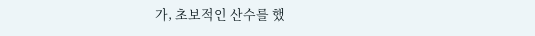가, 초보적인 산수를 했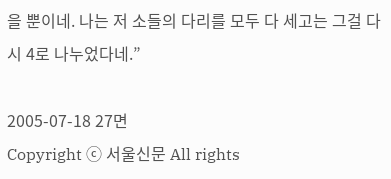을 뿐이네. 나는 저 소들의 다리를 모두 다 세고는 그걸 다시 4로 나누었다네.”

2005-07-18 27면
Copyright ⓒ 서울신문 All rights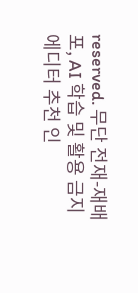reserved. 무단 전재-재배포, AI 학습 및 활용 금지
에디터 추천 인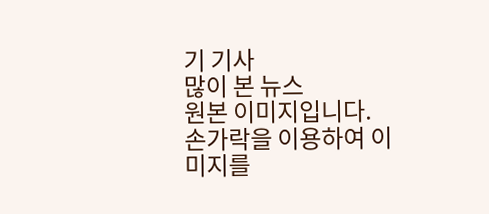기 기사
많이 본 뉴스
원본 이미지입니다.
손가락을 이용하여 이미지를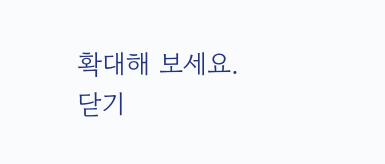확대해 보세요.
닫기